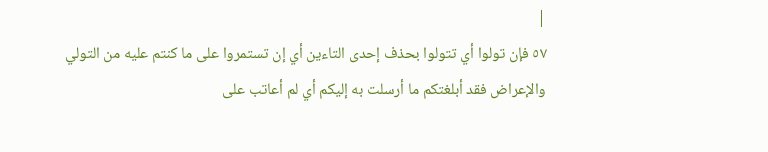|
٥٧ فإن تولوا أي تتولوا بحذف إحدى التاءين أي إن تستمروا على ما كنتم عليه من التولي والإعراض فقد أبلغتكم ما أرسلت به إليكم أي لم أعاتب على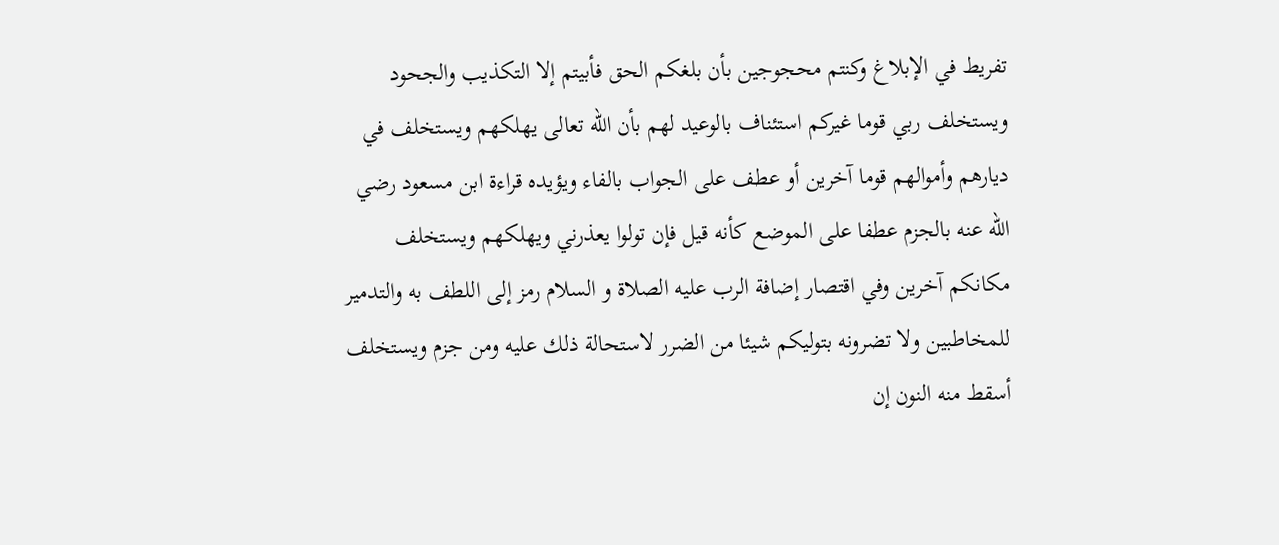تفريط في الإبلاغ وكنتم محجوجين بأن بلغكم الحق فأبيتم إلا التكذيب والجحود ويستخلف ربي قوما غيركم استئناف بالوعيد لهم بأن اللّه تعالى يهلكهم ويستخلف في ديارهم وأموالهم قوما آخرين أو عطف على الجواب بالفاء ويؤيده قراءة ابن مسعود رضي اللّه عنه بالجزم عطفا على الموضع كأنه قيل فإن تولوا يعذرني ويهلكهم ويستخلف مكانكم آخرين وفي اقتصار إضافة الرب عليه الصلاة و السلام رمز إلى اللطف به والتدمير للمخاطبين ولا تضرونه بتوليكم شيئا من الضرر لاستحالة ذلك عليه ومن جزم ويستخلف أسقط منه النون إن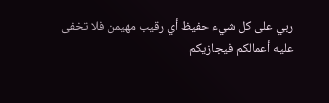ربي على كل شيء حفيظ أي رقيب مهيمن فلا تخفى عليه أعمالكم فيجازيكم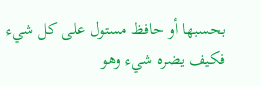بحسبها أو حافظ مستول على كل شيء فكيف يضره شيء وهو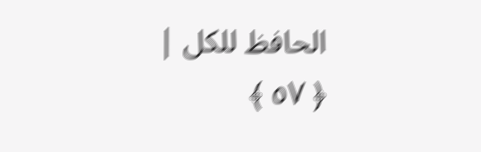الحافظ للكل |
﴿ ٥٧ ﴾